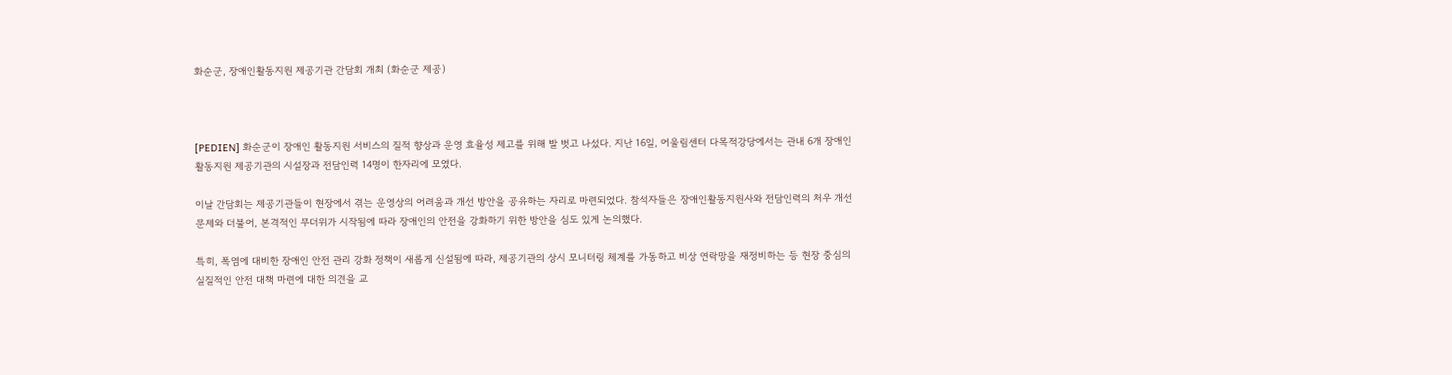화순군, 장애인활동지원 제공기관 간담회 개최 (화순군 제공)



[PEDIEN] 화순군이 장애인 활동지원 서비스의 질적 향상과 운영 효율성 제고를 위해 발 벗고 나섰다. 지난 16일, 어울림센터 다목적강당에서는 관내 6개 장애인활동지원 제공기관의 시설장과 전담인력 14명이 한자리에 모였다.

이날 간담회는 제공기관들이 현장에서 겪는 운영상의 어려움과 개선 방안을 공유하는 자리로 마련되었다. 참석자들은 장애인활동지원사와 전담인력의 처우 개선 문제와 더불어, 본격적인 무더위가 시작됨에 따라 장애인의 안전을 강화하기 위한 방안을 심도 있게 논의했다.

특히, 폭염에 대비한 장애인 안전 관리 강화 정책이 새롭게 신설됨에 따라, 제공기관의 상시 모니터링 체계를 가동하고 비상 연락망을 재정비하는 등 현장 중심의 실질적인 안전 대책 마련에 대한 의견을 교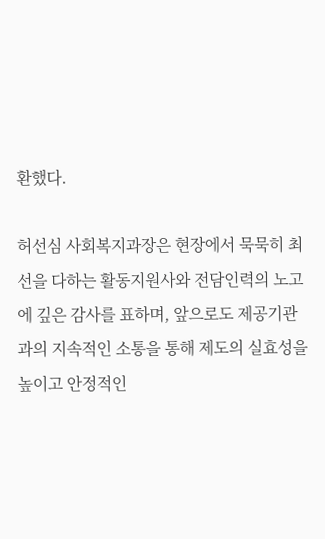환했다.

허선심 사회복지과장은 현장에서 묵묵히 최선을 다하는 활동지원사와 전담인력의 노고에 깊은 감사를 표하며, 앞으로도 제공기관과의 지속적인 소통을 통해 제도의 실효성을 높이고 안정적인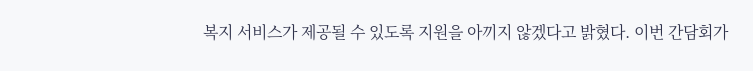복지 서비스가 제공될 수 있도록 지원을 아끼지 않겠다고 밝혔다. 이번 간담회가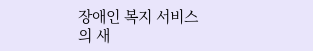장애인 복지 서비스의 새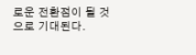로운 전환점이 될 것으로 기대된다.